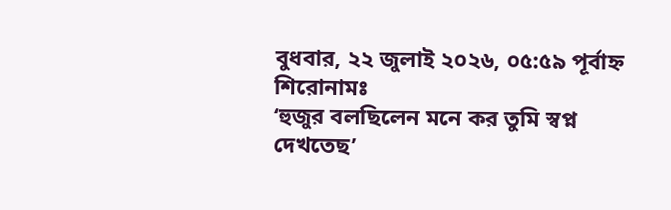বুধবার, ২২ জুলাই ২০২৬, ০৫:৫৯ পূর্বাহ্ন
শিরোনামঃ
‘হুজুর বলছিলেন মনে কর তুমি স্বপ্ন দেখতেছ’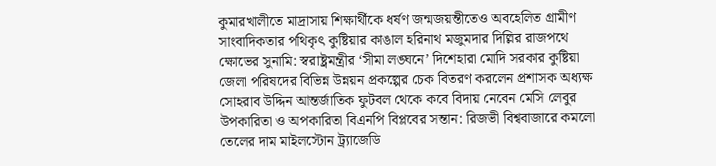কুমারখালীতে মাদ্রাসায় শিক্ষার্থীকে ধর্ষণ জন্মজয়ন্তীতেও অবহেলিত গ্রামীণ সাংবাদিকতার পথিকৃৎ কুষ্টিয়ার কাঙাল হরিনাথ মজুমদার দিল্লির রাজপথে ক্ষোভের সুনামি: স্বরাষ্ট্রমন্ত্রীর ‘সীমা লঙ্ঘনে’ দিশেহারা মোদি সরকার কুষ্টিয়া জেলা পরিষদের বিভিন্ন উন্নয়ন প্রকল্পের চেক বিতরণ করলেন প্রশাসক অধ্যক্ষ সোহরাব উদ্দিন আন্তর্জাতিক ফুটবল থেকে কবে বিদায় নেবেন মেসি লেবুর উপকারিতা ও অপকারিতা বিএনপি বিপ্লবের সন্তান: রিজভী বিশ্ববাজারে কমলো তেলের দাম মাইলস্টোন ট্র্যাজেডি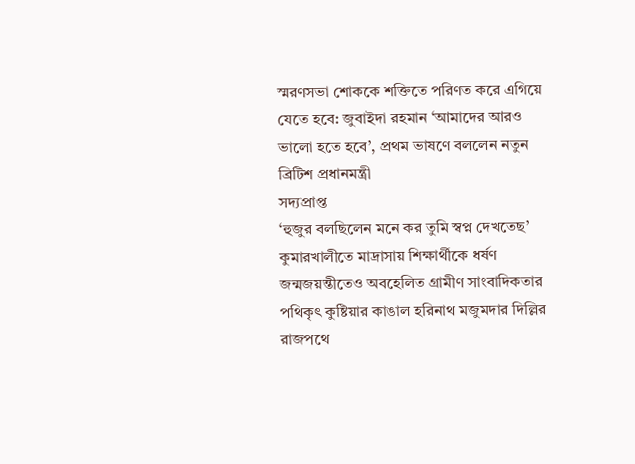স্মরণসভা শোককে শক্তিতে পরিণত করে এগিয়ে যেতে হবে: জুবাইদা রহমান ‘আমাদের আরও ভালো হতে হবে’, প্রথম ভাষণে বললেন নতুন ব্রিটিশ প্রধানমন্ত্রী
সদ্যপ্রাপ্ত
‘হুজুর বলছিলেন মনে কর তুমি স্বপ্ন দেখতেছ’ কুমারখালীতে মাদ্রাসায় শিক্ষার্থীকে ধর্ষণ জন্মজয়ন্তীতেও অবহেলিত গ্রামীণ সাংবাদিকতার পথিকৃৎ কুষ্টিয়ার কাঙাল হরিনাথ মজুমদার দিল্লির রাজপথে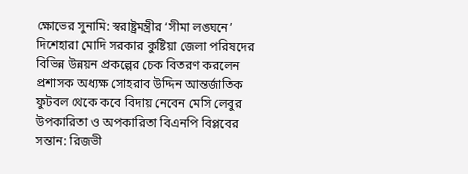ক্ষোভের সুনামি: স্বরাষ্ট্রমন্ত্রীর ‘সীমা লঙ্ঘনে’ দিশেহারা মোদি সরকার কুষ্টিয়া জেলা পরিষদের বিভিন্ন উন্নয়ন প্রকল্পের চেক বিতরণ করলেন প্রশাসক অধ্যক্ষ সোহরাব উদ্দিন আন্তর্জাতিক ফুটবল থেকে কবে বিদায় নেবেন মেসি লেবুর উপকারিতা ও অপকারিতা বিএনপি বিপ্লবের সন্তান: রিজভী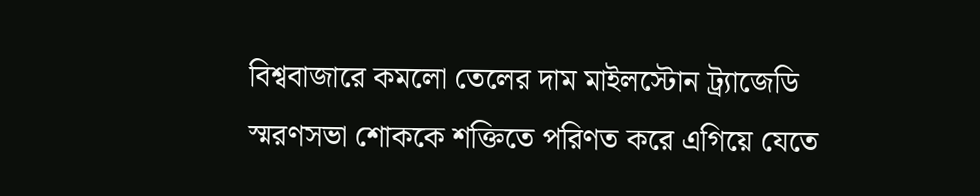বিশ্ববাজারে কমলো তেলের দাম মাইলস্টোন ট্র্যাজেডি স্মরণসভা শোককে শক্তিতে পরিণত করে এগিয়ে যেতে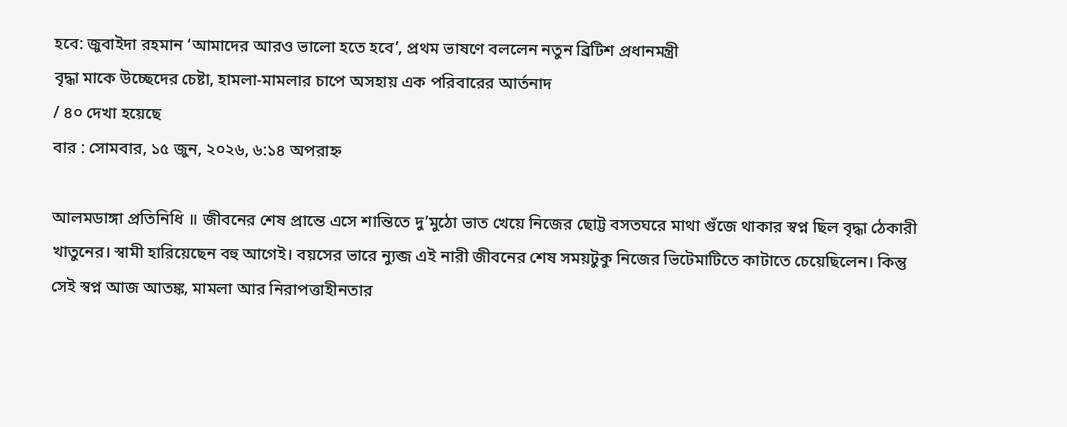হবে: জুবাইদা রহমান ‘আমাদের আরও ভালো হতে হবে’, প্রথম ভাষণে বললেন নতুন ব্রিটিশ প্রধানমন্ত্রী
বৃদ্ধা মাকে উচ্ছেদের চেষ্টা, হামলা-মামলার চাপে অসহায় এক পরিবারের আর্তনাদ
/ ৪০ দেখা হয়েছে
বার : সোমবার, ১৫ জুন, ২০২৬, ৬:১৪ অপরাহ্ন

আলমডাঙ্গা প্রতিনিধি ॥ জীবনের শেষ প্রান্তে এসে শান্তিতে দু’মুঠো ভাত খেয়ে নিজের ছোট্ট বসতঘরে মাথা গুঁজে থাকার স্বপ্ন ছিল বৃদ্ধা ঠেকারী খাতুনের। স্বামী হারিয়েছেন বহু আগেই। বয়সের ভারে ন্যুব্জ এই নারী জীবনের শেষ সময়টুকু নিজের ভিটেমাটিতে কাটাতে চেয়েছিলেন। কিন্তু সেই স্বপ্ন আজ আতঙ্ক, মামলা আর নিরাপত্তাহীনতার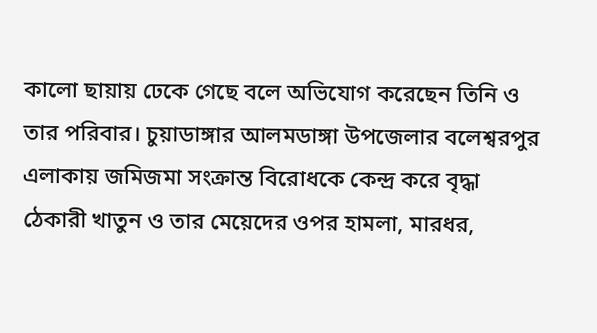কালো ছায়ায় ঢেকে গেছে বলে অভিযোগ করেছেন তিনি ও তার পরিবার। চুয়াডাঙ্গার আলমডাঙ্গা উপজেলার বলেশ্বরপুর এলাকায় জমিজমা সংক্রান্ত বিরোধকে কেন্দ্র করে বৃদ্ধা ঠেকারী খাতুন ও তার মেয়েদের ওপর হামলা, মারধর,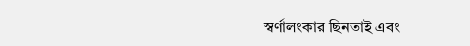স্বর্ণালংকার ছিনতাই এবং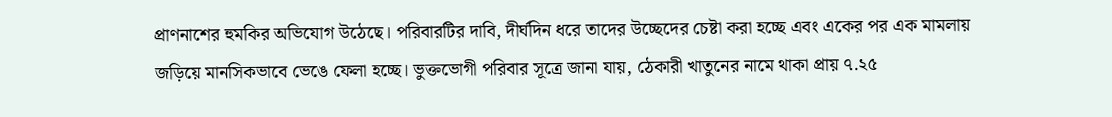প্রাণনাশের হুমকির অভিযোগ উঠেছে। পরিবারটির দাবি, দীর্ঘদিন ধরে তাদের উচ্ছেদের চেষ্টা করা হচ্ছে এবং একের পর এক মামলায় জড়িয়ে মানসিকভাবে ভেঙে ফেলা হচ্ছে। ভুক্তভোগী পরিবার সূত্রে জানা যায়, ঠেকারী খাতুনের নামে থাকা প্রায় ৭.২৫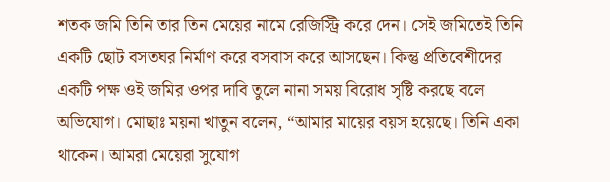শতক জমি তিনি তার তিন মেয়ের নামে রেজিস্ট্রি করে দেন। সেই জমিতেই তিনি একটি ছোট বসতঘর নির্মাণ করে বসবাস করে আসছেন। কিন্তু প্রতিবেশীদের একটি পক্ষ ওই জমির ওপর দাবি তুলে নানা সময় বিরোধ সৃষ্টি করছে বলে অভিযোগ। মোছাঃ ময়না খাতুন বলেন, “আমার মায়ের বয়স হয়েছে। তিনি একা থাকেন। আমরা মেয়েরা সুযোগ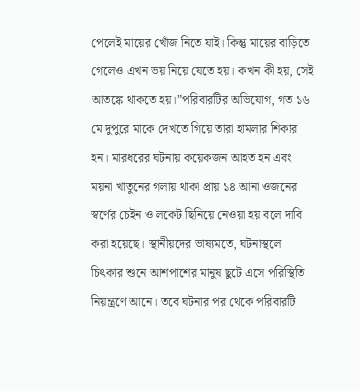পেলেই মায়ের খোঁজ নিতে যাই। কিন্তু মায়ের বাড়িতে গেলেও এখন ভয় নিয়ে যেতে হয়। কখন কী হয়, সেই আতঙ্কে থাকতে হয়।”পরিবারটির অভিযোগ, গত ১৬ মে দুপুরে মাকে দেখতে গিয়ে তারা হামলার শিকার হন। মারধরের ঘটনায় কয়েকজন আহত হন এবং ময়না খাতুনের গলায় থাকা প্রায় ১৪ আনা ওজনের স্বর্ণের চেইন ও লকেট ছিনিয়ে নেওয়া হয় বলে দাবি করা হয়েছে। স্থানীয়দের ভাষ্যমতে, ঘটনাস্থলে চিৎকার শুনে আশপাশের মানুষ ছুটে এসে পরিস্থিতি নিয়ন্ত্রণে আনে। তবে ঘটনার পর থেকে পরিবারটি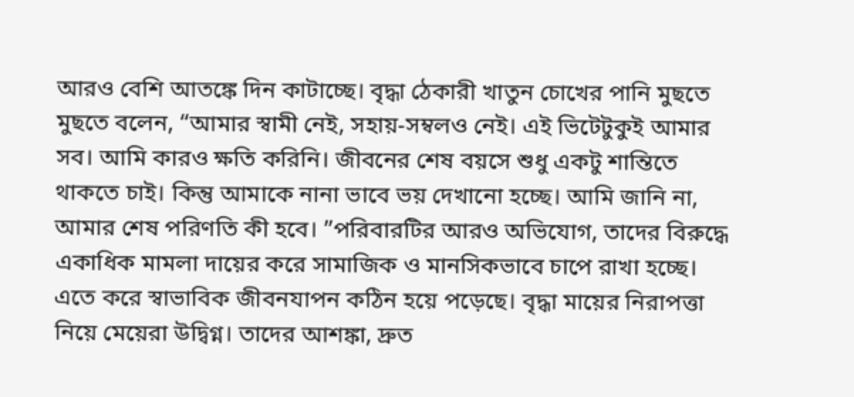আরও বেশি আতঙ্কে দিন কাটাচ্ছে। বৃদ্ধা ঠেকারী খাতুন চোখের পানি মুছতে মুছতে বলেন, “আমার স্বামী নেই, সহায়-সম্বলও নেই। এই ভিটেটুকুই আমার সব। আমি কারও ক্ষতি করিনি। জীবনের শেষ বয়সে শুধু একটু শান্তিতে থাকতে চাই। কিন্তু আমাকে নানা ভাবে ভয় দেখানো হচ্ছে। আমি জানি না, আমার শেষ পরিণতি কী হবে। ”পরিবারটির আরও অভিযোগ, তাদের বিরুদ্ধে একাধিক মামলা দায়ের করে সামাজিক ও মানসিকভাবে চাপে রাখা হচ্ছে। এতে করে স্বাভাবিক জীবনযাপন কঠিন হয়ে পড়েছে। বৃদ্ধা মায়ের নিরাপত্তা নিয়ে মেয়েরা উদ্বিগ্ন। তাদের আশঙ্কা, দ্রুত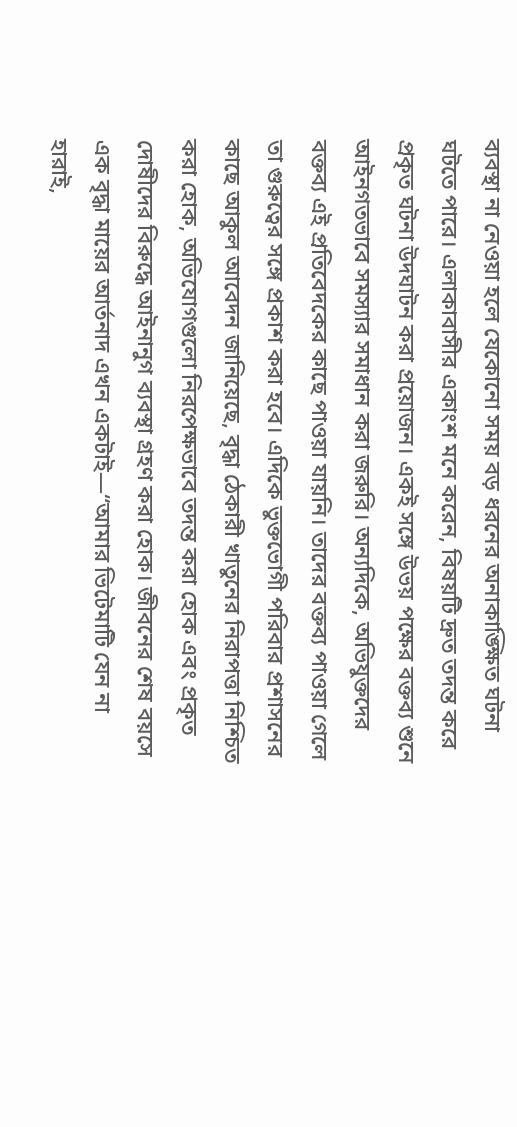ব্যবস্থা না নেওয়া হলে যেকোনো সময় বড় ধরনের অনাকাঙ্ক্ষিত ঘটনা ঘটতে পারে। এলাকাবাসীর একাংশ মনে করেন, বিষয়টি দ্রুত তদন্ত করে প্রকৃত ঘটনা উদঘাটন করা প্রয়োজন। একই সঙ্গে উভয় পক্ষের বক্তব্য শুনে আইনগতভাবে সমস্যার সমাধান করা জরুরি। অন্যদিকে, অভিযুক্তদের বক্তব্য এই প্রতিবেদকের কাছে পাওয়া যায়নি। তাদের বক্তব্য পাওয়া গেলে তা গুরুত্বের সঙ্গে প্রকাশ করা হবে। এদিকে ভুক্তভোগী পরিবার প্রশাসনের কাছে আকুল আবেদন জানিয়েছে, বৃদ্ধা ঠেকারী খাতুনের নিরাপত্তা নিশ্চিত করা হোক, অভিযোগগুলো নিরপেক্ষভাবে তদন্ত করা হোক এবং প্রকৃত দোষীদের বিরুদ্ধে আইনানুগ ব্যবস্থা গ্রহণ করা হোক। জীবনের শেষ বয়সে এক বৃদ্ধা মায়ের আর্তনাদ এখন একটাই—“আমার ভিটেমাটি যেন না হারাই,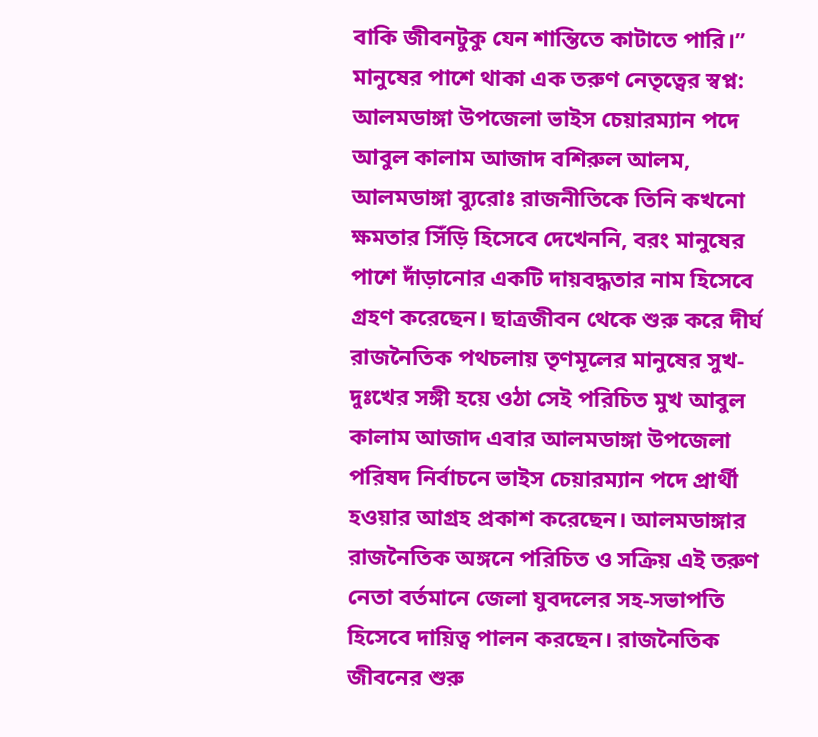বাকি জীবনটুকু যেন শান্তিতে কাটাতে পারি।” মানুষের পাশে থাকা এক তরুণ নেতৃত্বের স্বপ্ন: আলমডাঙ্গা উপজেলা ভাইস চেয়ারম্যান পদে আবুল কালাম আজাদ বশিরুল আলম, আলমডাঙ্গা ব্যুরোঃ রাজনীতিকে তিনি কখনো ক্ষমতার সিঁড়ি হিসেবে দেখেননি, বরং মানুষের পাশে দাঁড়ানোর একটি দায়বদ্ধতার নাম হিসেবে গ্রহণ করেছেন। ছাত্রজীবন থেকে শুরু করে দীর্ঘ রাজনৈতিক পথচলায় তৃণমূলের মানুষের সুখ-দুঃখের সঙ্গী হয়ে ওঠা সেই পরিচিত মুখ আবুল কালাম আজাদ এবার আলমডাঙ্গা উপজেলা পরিষদ নির্বাচনে ভাইস চেয়ারম্যান পদে প্রার্থী হওয়ার আগ্রহ প্রকাশ করেছেন। আলমডাঙ্গার রাজনৈতিক অঙ্গনে পরিচিত ও সক্রিয় এই তরুণ নেতা বর্তমানে জেলা যুবদলের সহ-সভাপতি হিসেবে দায়িত্ব পালন করছেন। রাজনৈতিক জীবনের শুরু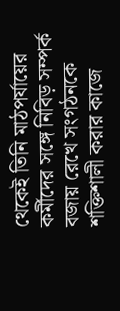থেকেই তিনি মাঠপর্যায়ের কর্মীদের সঙ্গে নিবিড় সম্পর্ক বজায় রেখে সংগঠনকে শক্তিশালী করার কাজে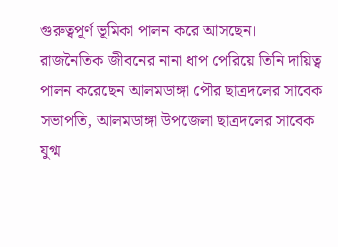গুরুত্বপূর্ণ ভূমিকা পালন করে আসছেন। রাজনৈতিক জীবনের নানা ধাপ পেরিয়ে তিনি দায়িত্ব পালন করেছেন আলমডাঙ্গা পৌর ছাত্রদলের সাবেক সভাপতি, আলমডাঙ্গা উপজেলা ছাত্রদলের সাবেক যুগ্ম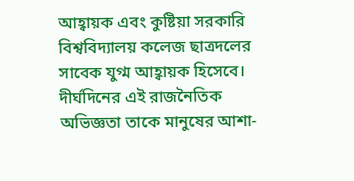আহ্বায়ক এবং কুষ্টিয়া সরকারি বিশ্ববিদ্যালয় কলেজ ছাত্রদলের সাবেক যুগ্ম আহ্বায়ক হিসেবে। দীর্ঘদিনের এই রাজনৈতিক অভিজ্ঞতা তাকে মানুষের আশা-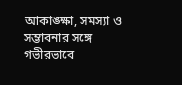আকাঙ্ক্ষা, সমস্যা ও সম্ভাবনার সঙ্গে গভীরভাবে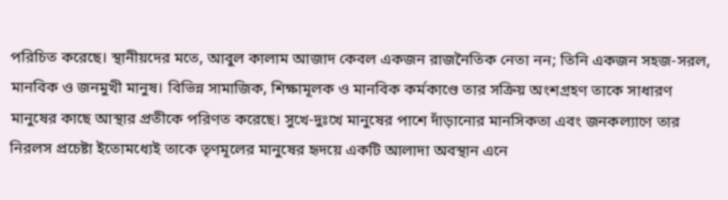পরিচিত করেছে। স্থানীয়দের মতে, আবুল কালাম আজাদ কেবল একজন রাজনৈতিক নেতা নন; তিনি একজন সহজ-সরল, মানবিক ও জনমুখী মানুষ। বিভিন্ন সামাজিক, শিক্ষামূলক ও মানবিক কর্মকাণ্ডে তার সক্রিয় অংশগ্রহণ তাকে সাধারণ মানুষের কাছে আস্থার প্রতীকে পরিণত করেছে। সুখে-দুঃখে মানুষের পাশে দাঁড়ানোর মানসিকতা এবং জনকল্যাণে তার নিরলস প্রচেষ্টা ইতোমধ্যেই তাকে তৃণমূলের মানুষের হৃদয়ে একটি আলাদা অবস্থান এনে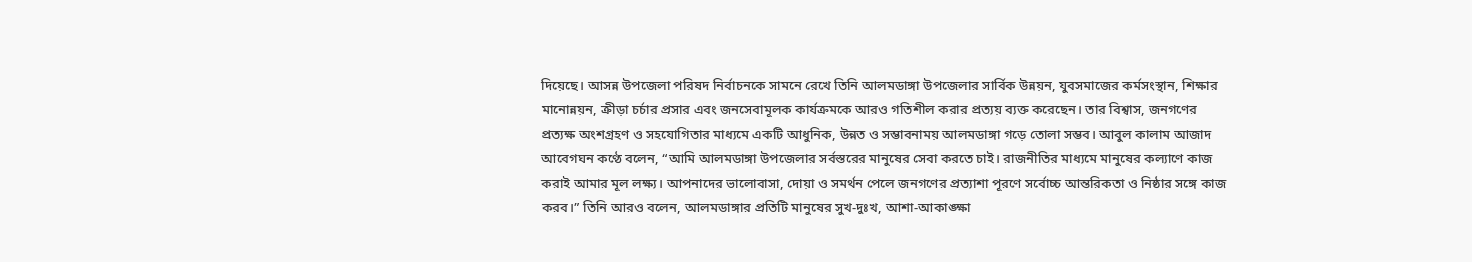দিয়েছে। আসন্ন উপজেলা পরিষদ নির্বাচনকে সামনে রেখে তিনি আলমডাঙ্গা উপজেলার সার্বিক উন্নয়ন, যুবসমাজের কর্মসংস্থান, শিক্ষার মানোন্নয়ন, ক্রীড়া চর্চার প্রসার এবং জনসেবামূলক কার্যক্রমকে আরও গতিশীল করার প্রত্যয় ব্যক্ত করেছেন। তার বিশ্বাস, জনগণের প্রত্যক্ষ অংশগ্রহণ ও সহযোগিতার মাধ্যমে একটি আধুনিক, উন্নত ও সম্ভাবনাময় আলমডাঙ্গা গড়ে তোলা সম্ভব। আবুল কালাম আজাদ আবেগঘন কণ্ঠে বলেন, “আমি আলমডাঙ্গা উপজেলার সর্বস্তরের মানুষের সেবা করতে চাই। রাজনীতির মাধ্যমে মানুষের কল্যাণে কাজ করাই আমার মূল লক্ষ্য। আপনাদের ভালোবাসা, দোয়া ও সমর্থন পেলে জনগণের প্রত্যাশা পূরণে সর্বোচ্চ আন্তরিকতা ও নিষ্ঠার সঙ্গে কাজ করব।” তিনি আরও বলেন, আলমডাঙ্গার প্রতিটি মানুষের সুখ-দুঃখ, আশা-আকাঙ্ক্ষা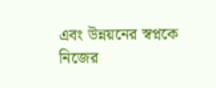এবং উন্নয়নের স্বপ্নকে নিজের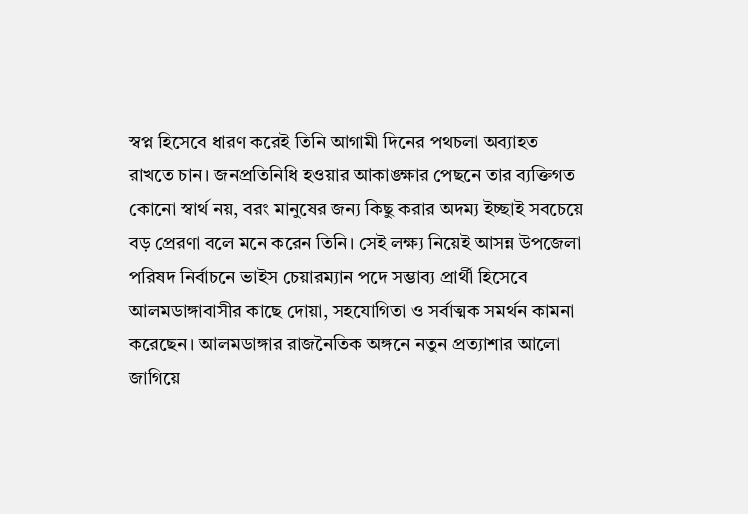স্বপ্ন হিসেবে ধারণ করেই তিনি আগামী দিনের পথচলা অব্যাহত রাখতে চান। জনপ্রতিনিধি হওয়ার আকাঙ্ক্ষার পেছনে তার ব্যক্তিগত কোনো স্বার্থ নয়, বরং মানুষের জন্য কিছু করার অদম্য ইচ্ছাই সবচেয়ে বড় প্রেরণা বলে মনে করেন তিনি। সেই লক্ষ্য নিয়েই আসন্ন উপজেলা পরিষদ নির্বাচনে ভাইস চেয়ারম্যান পদে সম্ভাব্য প্রার্থী হিসেবে আলমডাঙ্গাবাসীর কাছে দোয়া, সহযোগিতা ও সর্বাত্মক সমর্থন কামনা করেছেন। আলমডাঙ্গার রাজনৈতিক অঙ্গনে নতুন প্রত্যাশার আলো জাগিয়ে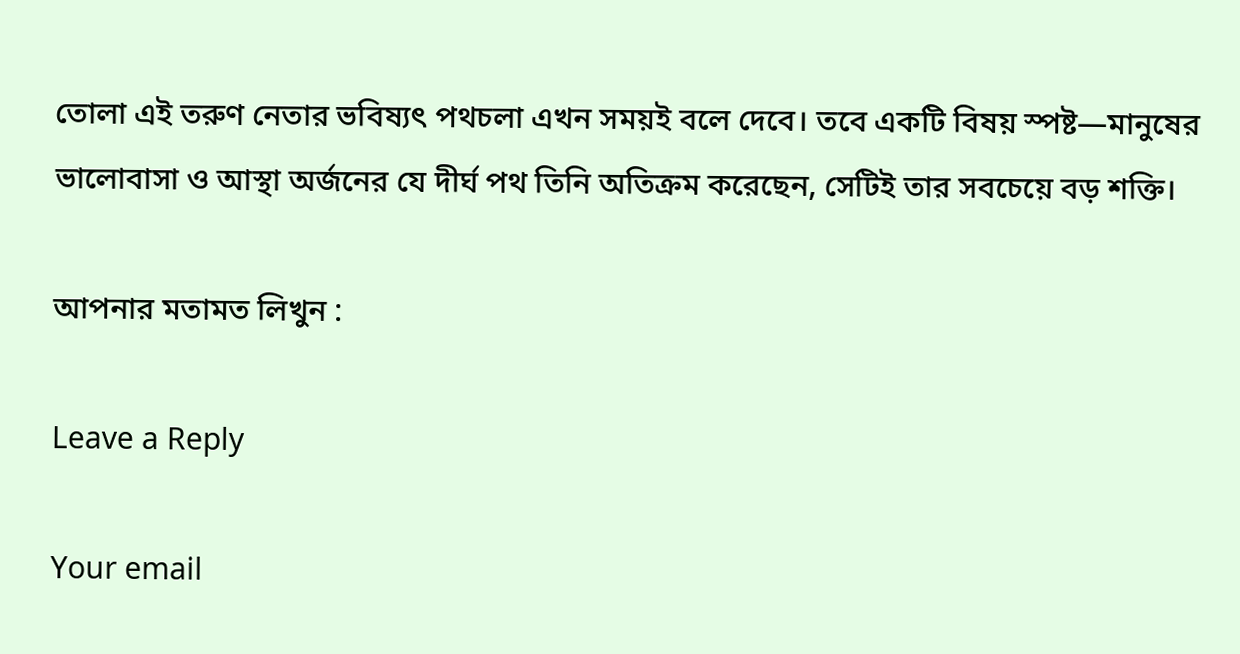তোলা এই তরুণ নেতার ভবিষ্যৎ পথচলা এখন সময়ই বলে দেবে। তবে একটি বিষয় স্পষ্ট—মানুষের ভালোবাসা ও আস্থা অর্জনের যে দীর্ঘ পথ তিনি অতিক্রম করেছেন, সেটিই তার সবচেয়ে বড় শক্তি।

আপনার মতামত লিখুন :

Leave a Reply

Your email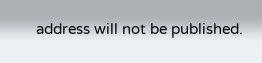address will not be published.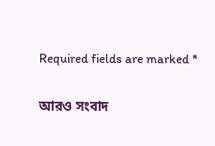Required fields are marked *

আরও সংবাদ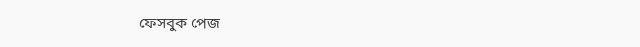ফেসবুক পেজ